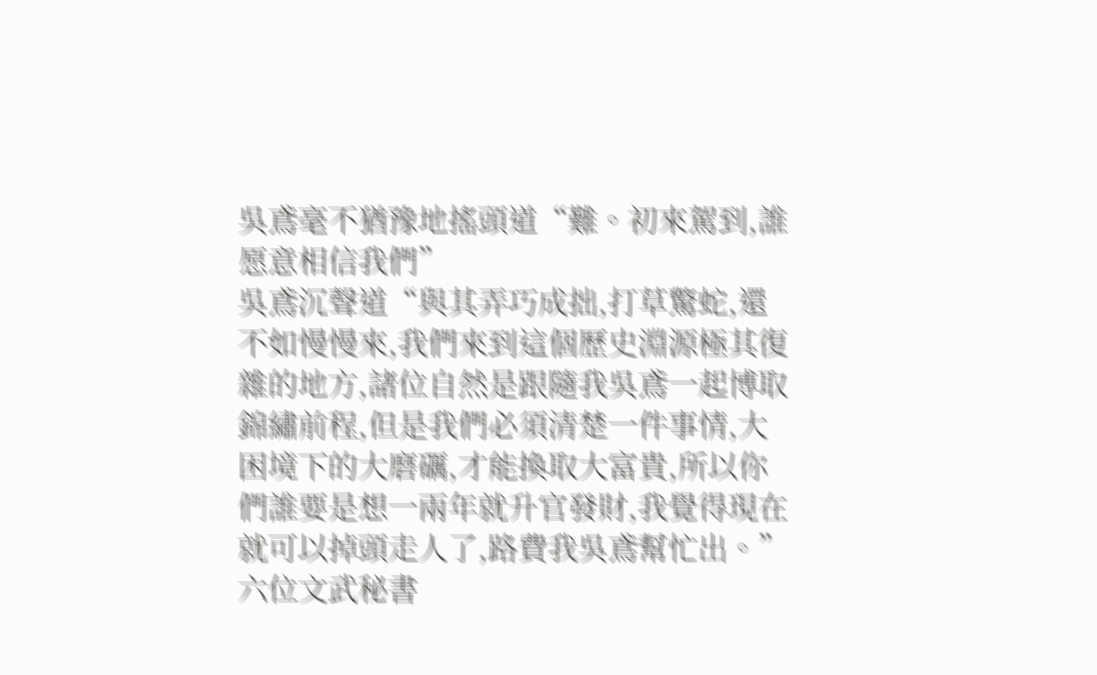吳鳶毫不猶豫地搖頭道“難。初來駕到,誰愿意相信我們”
吳鳶沉聲道“與其弄巧成拙,打草驚蛇,還不如慢慢來,我們來到這個歷史淵源極其復雜的地方,諸位自然是跟隨我吳鳶一起博取錦繡前程,但是我們必須清楚一件事情,大困境下的大磨礪,才能換取大富貴,所以你們誰要是想一兩年就升官發財,我覺得現在就可以掉頭走人了,路費我吳鳶幫忙出。”
六位文武秘書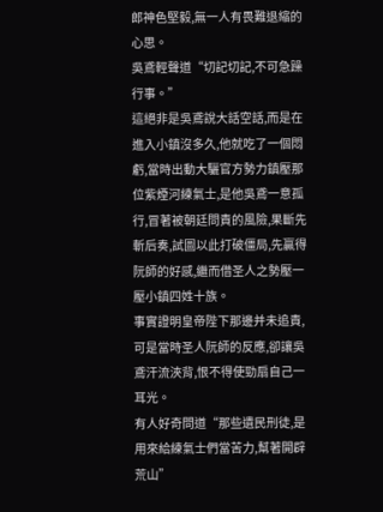郎神色堅毅,無一人有畏難退縮的心思。
吳鳶輕聲道“切記切記,不可急躁行事。”
這絕非是吳鳶說大話空話,而是在進入小鎮沒多久,他就吃了一個悶虧,當時出動大驪官方勢力鎮壓那位紫煙河練氣士,是他吳鳶一意孤行,冒著被朝廷問責的風險,果斷先斬后奏,試圖以此打破僵局,先贏得阮師的好感,繼而借圣人之勢壓一壓小鎮四姓十族。
事實證明皇帝陛下那邊并未追責,可是當時圣人阮師的反應,卻讓吳鳶汗流浹背,恨不得使勁扇自己一耳光。
有人好奇問道“那些遺民刑徒,是用來給練氣士們當苦力,幫著開辟荒山”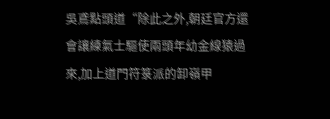吳鳶點頭道“除此之外,朝廷官方還會讓練氣士驅使兩頭年幼金線猿過來,加上道門符箓派的卸嶺甲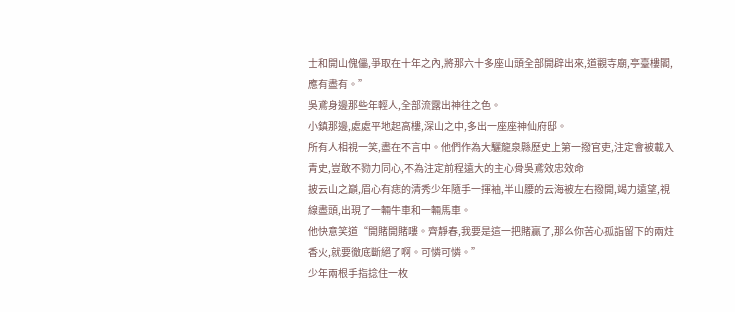士和開山傀儡,爭取在十年之內,將那六十多座山頭全部開辟出來,道觀寺廟,亭臺樓閣,應有盡有。”
吳鳶身邊那些年輕人,全部流露出神往之色。
小鎮那邊,處處平地起高樓,深山之中,多出一座座神仙府邸。
所有人相視一笑,盡在不言中。他們作為大驪龍泉縣歷史上第一撥官吏,注定會被載入青史,豈敢不勠力同心,不為注定前程遠大的主心骨吳鳶效忠效命
披云山之巔,眉心有痣的清秀少年隨手一揮袖,半山腰的云海被左右撥開,竭力遠望,視線盡頭,出現了一輛牛車和一輛馬車。
他快意笑道“開賭開賭嘍。齊靜春,我要是這一把賭贏了,那么你苦心孤詣留下的兩炷香火,就要徹底斷絕了啊。可憐可憐。”
少年兩根手指捻住一枚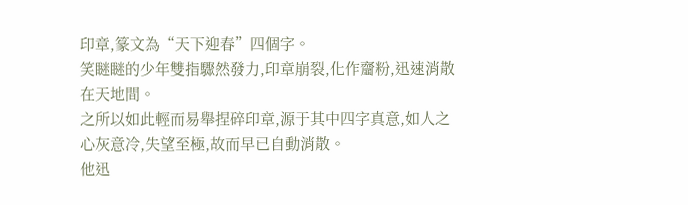印章,篆文為“天下迎春”四個字。
笑瞇瞇的少年雙指驟然發力,印章崩裂,化作齏粉,迅速消散在天地間。
之所以如此輕而易舉捏碎印章,源于其中四字真意,如人之心灰意冷,失望至極,故而早已自動消散。
他迅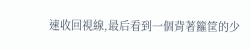速收回視線,最后看到一個背著籮筐的少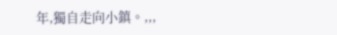年,獨自走向小鎮。,,,